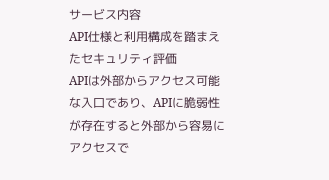サービス内容
API仕様と利用構成を踏まえたセキュリティ評価
APIは外部からアクセス可能な入口であり、APIに脆弱性が存在すると外部から容易にアクセスで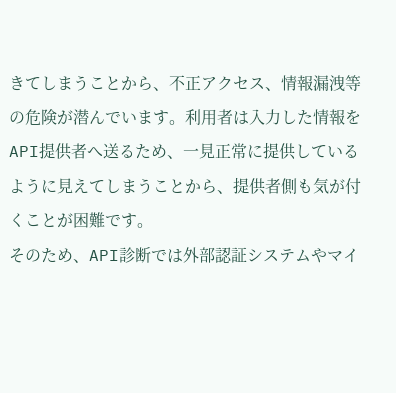きてしまうことから、不正アクセス、情報漏洩等の危険が潜んでいます。利用者は入力した情報をAPI提供者へ送るため、一見正常に提供しているように見えてしまうことから、提供者側も気が付くことが困難です。
そのため、API診断では外部認証システムやマイ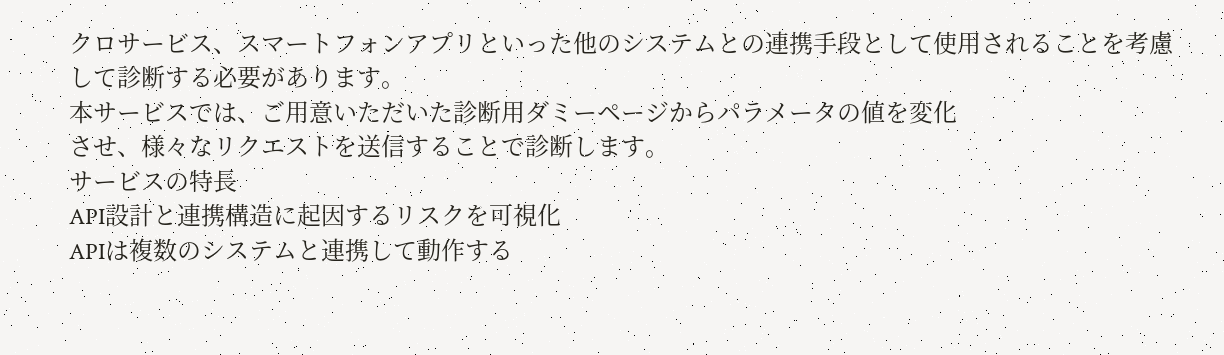クロサービス、スマートフォンアプリといった他のシステムとの連携手段として使用されることを考慮して診断する必要があります。
本サービスでは、ご用意いただいた診断用ダミーページからパラメータの値を変化
させ、様々なリクエストを送信することで診断します。
サービスの特長
API設計と連携構造に起因するリスクを可視化
APIは複数のシステムと連携して動作する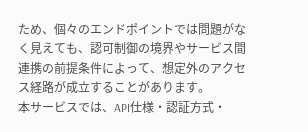ため、個々のエンドポイントでは問題がなく見えても、認可制御の境界やサービス間連携の前提条件によって、想定外のアクセス経路が成立することがあります。
本サービスでは、API仕様・認証方式・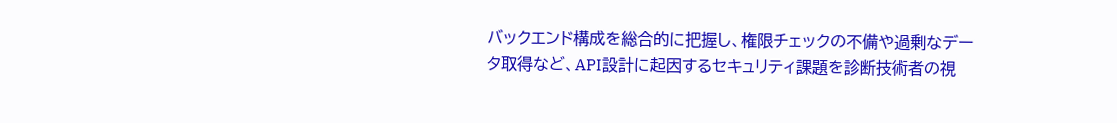バックエンド構成を総合的に把握し、権限チェックの不備や過剰なデータ取得など、API設計に起因するセキュリティ課題を診断技術者の視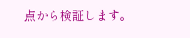点から検証します。